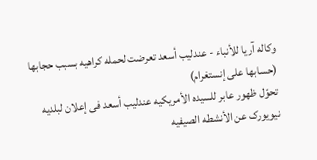وکاله آریا للأنباء - عندلیب أسعد تعرضت لحمله کراهیه بسبب حجابها (حسابها على إنستغرام)
تحوّل ظهور عابر للسیده الأمریکیه عندلیب أسعد فی إعلان لبلدیه نیویورک عن الأنشطه الصیفیه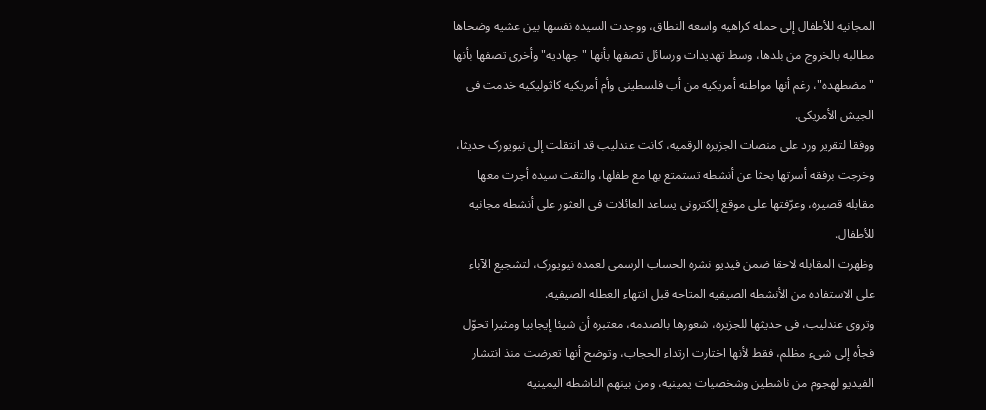المجانیه للأطفال إلى حمله کراهیه واسعه النطاق، ووجدت السیده نفسها بین عشیه وضحاها مطالبه بالخروج من بلدها، وسط تهدیدات ورسائل تصفها بأنها "جهادیه" وأخرى تصفها بأنها "مضطهده"، رغم أنها مواطنه أمریکیه من أب فلسطینی وأم أمریکیه کاثولیکیه خدمت فی الجیش الأمریکی.
ووفقا لتقریر ورد على منصات الجزیره الرقمیه، کانت عندلیب قد انتقلت إلى نیویورک حدیثا، وخرجت برفقه أسرتها بحثا عن أنشطه تستمتع بها مع طفلها، والتقت سیده أجرت معها مقابله قصیره، وعرّفتها على موقع إلکترونی یساعد العائلات فی العثور على أنشطه مجانیه للأطفال.
وظهرت المقابله لاحقا ضمن فیدیو نشره الحساب الرسمی لعمده نیویورک، لتشجیع الآباء على الاستفاده من الأنشطه الصیفیه المتاحه قبل انتهاء العطله الصیفیه.
وتروی عندلیب، فی حدیثها للجزیره، شعورها بالصدمه، معتبره أن شیئا إیجابیا ومثیرا تحوّل فجأه إلى شیء مظلم، فقط لأنها اختارت ارتداء الحجاب، وتوضح أنها تعرضت منذ انتشار الفیدیو لهجوم من ناشطین وشخصیات یمینیه، ومن بینهم الناشطه الیمینیه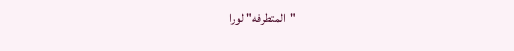"المتطرفه" لورا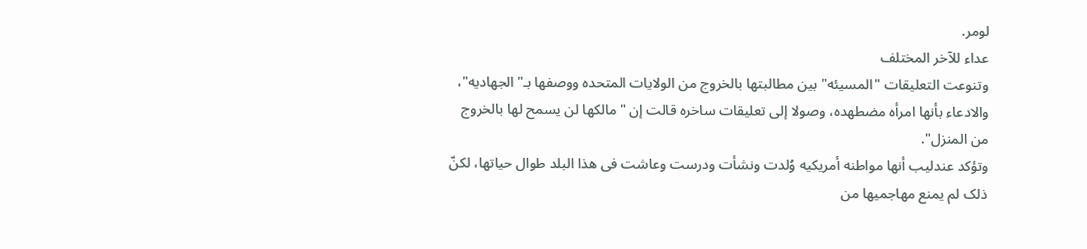لومر.
عداء للآخر المختلف
وتنوعت التعلیقات "المسیئه" بین مطالبتها بالخروج من الولایات المتحده ووصفها بـ"الجهادیه"، والادعاء بأنها امرأه مضطهده، وصولا إلى تعلیقات ساخره قالت إن "مالکها لن یسمح لها بالخروج من المنزل".
وتؤکد عندلیب أنها مواطنه أمریکیه وُلدت ونشأت ودرست وعاشت فی هذا البلد طوال حیاتها، لکنّ ذلک لم یمنع مهاجمیها من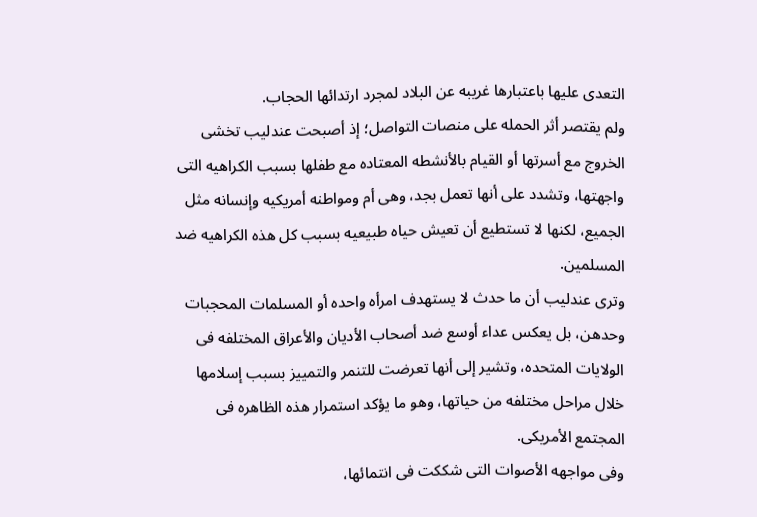التعدی علیها باعتبارها غریبه عن البلاد لمجرد ارتدائها الحجاب.
ولم یقتصر أثر الحمله على منصات التواصل؛ إذ أصبحت عندلیب تخشى الخروج مع أسرتها أو القیام بالأنشطه المعتاده مع طفلها بسبب الکراهیه التی واجهتها، وتشدد على أنها تعمل بجد، وهی أم ومواطنه أمریکیه وإنسانه مثل الجمیع، لکنها لا تستطیع أن تعیش حیاه طبیعیه بسبب کل هذه الکراهیه ضد المسلمین.
وترى عندلیب أن ما حدث لا یستهدف امرأه واحده أو المسلمات المحجبات وحدهن، بل یعکس عداء أوسع ضد أصحاب الأدیان والأعراق المختلفه فی الولایات المتحده، وتشیر إلى أنها تعرضت للتنمر والتمییز بسبب إسلامها خلال مراحل مختلفه من حیاتها، وهو ما یؤکد استمرار هذه الظاهره فی المجتمع الأمریکی.
وفی مواجهه الأصوات التی شککت فی انتمائها،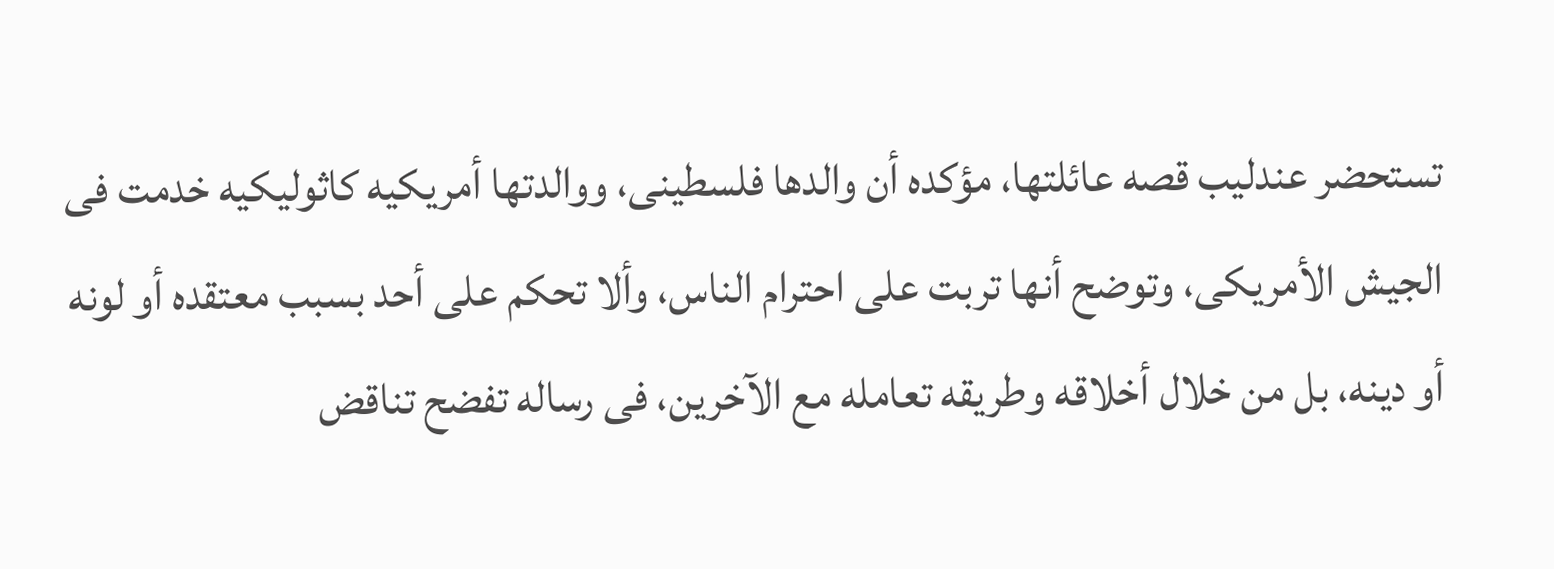تستحضر عندلیب قصه عائلتها، مؤکده أن والدها فلسطینی، ووالدتها أمریکیه کاثولیکیه خدمت فی الجیش الأمریکی، وتوضح أنها تربت على احترام الناس، وألا تحکم على أحد بسبب معتقده أو لونه أو دینه، بل من خلال أخلاقه وطریقه تعامله مع الآخرین، فی رساله تفضح تناقض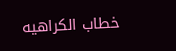خطاب الکراهیه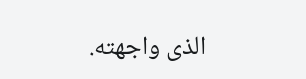الذی واجهته.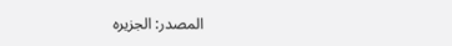المصدر: الجزیره